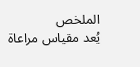الملخص
يُعد مقياس مراعاة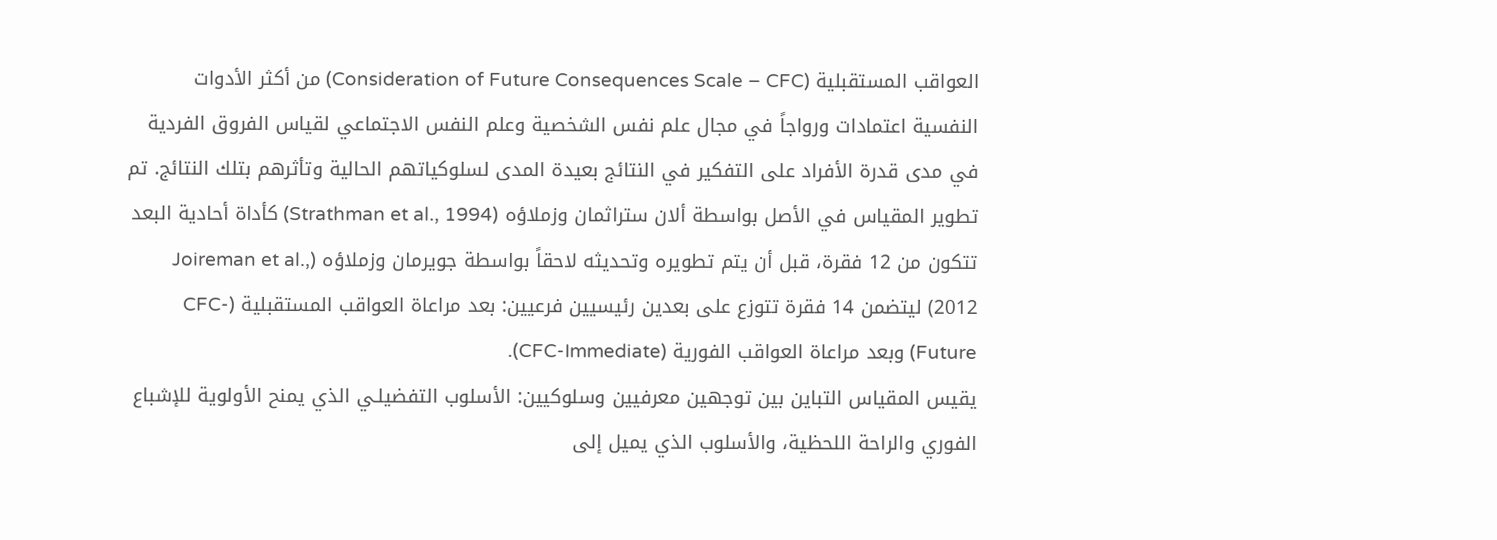العواقب المستقبلية (Consideration of Future Consequences Scale – CFC) من أكثر الأدوات النفسية اعتمادات ورواجاً في مجال علم نفس الشخصية وعلم النفس الاجتماعي لقياس الفروق الفردية في مدى قدرة الأفراد على التفكير في النتائج بعيدة المدى لسلوكياتهم الحالية وتأثرهم بتلك النتائج. تم تطوير المقياس في الأصل بواسطة ألان ستراثمان وزملاؤه (Strathman et al., 1994) كأداة أحادية البعد تتكون من 12 فقرة، قبل أن يتم تطويره وتحديثه لاحقاً بواسطة جويرمان وزملاؤه (Joireman et al., 2012) ليتضمن 14 فقرة تتوزع على بعدين رئيسيين فرعيين: بعد مراعاة العواقب المستقبلية (CFC-Future) وبعد مراعاة العواقب الفورية (CFC-Immediate).
يقيس المقياس التباين بين توجهين معرفيين وسلوكيين: الأسلوب التفضيلـي الذي يمنح الأولوية للإشباع الفوري والراحة اللحظية، والأسلوب الذي يميل إلى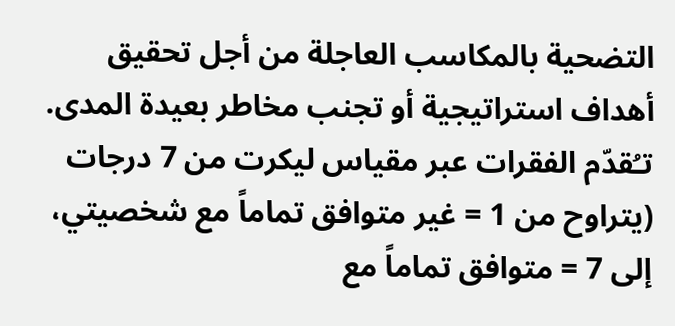التضحية بالمكاسب العاجلة من أجل تحقيق أهداف استراتيجية أو تجنب مخاطر بعيدة المدى. تـُقدّم الفقرات عبر مقياس ليكرت من 7 درجات (يتراوح من 1 = غير متوافق تماماً مع شخصيتي، إلى 7 = متوافق تماماً مع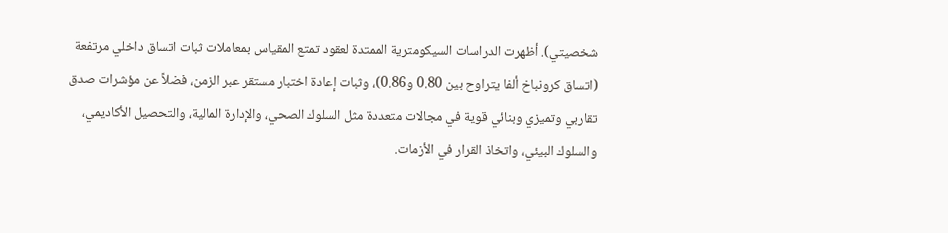شخصيتي). أظهرت الدراسات السيكومترية الممتدة لعقود تمتع المقياس بمعاملات ثبات اتساق داخلي مرتفعة (اتساق كرونباخ ألفا يتراوح بين 0.80 و0.86)، وثبات إعادة اختبار مستقر عبر الزمن، فضلاً عن مؤشرات صدق تقاربي وتميزي وبنائي قوية في مجالات متعددة مثل السلوك الصحي، والإدارة المالية، والتحصيل الأكاديمي، والسلوك البيئي، واتخاذ القرار في الأزمات.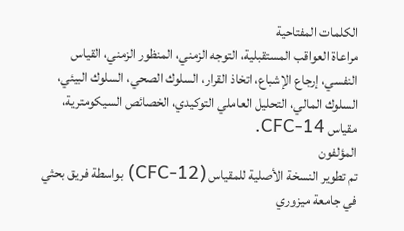الكلمات المفتاحية
مراعاة العواقب المستقبلية، التوجه الزمني، المنظور الزمني، القياس النفسي، إرجاع الإشباع، اتخاذ القرار، السلوك الصحي، السلوك البيئي، السلوك المالي، التحليل العاملي التوكيدي، الخصائص السيكومترية، مقياس CFC-14.
المؤلفون
تم تطوير النسخة الأصلية للمقياس (CFC-12) بواسطة فريق بحثي في جامعة ميزوري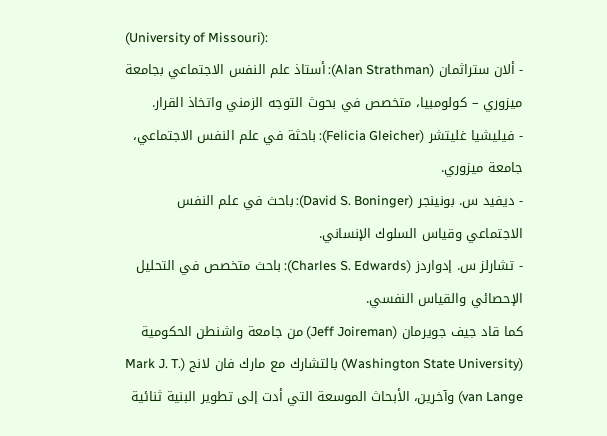(University of Missouri):
- ألان ستراثمان (Alan Strathman): أستاذ علم النفس الاجتماعي بجامعة ميزوري – كولومبيا، متخصص في بحوث التوجه الزمني واتخاذ القرار.
- فيليشيا غليتشر (Felicia Gleicher): باحثة في علم النفس الاجتماعي، جامعة ميزوري.
- ديفيد س. بونينجر (David S. Boninger): باحث في علم النفس الاجتماعي وقياس السلوك الإنساني.
- تشارلز س. إدواردز (Charles S. Edwards): باحث متخصص في التحليل الإحصائي والقياس النفسي.
كما قاد جيف جويرمان (Jeff Joireman) من جامعة واشنطن الحكومية (Washington State University) بالتشارك مع مارك فان لانج (Mark J. T. van Lange) وآخرين، الأبحاث الموسعة التي أدت إلى تطوير البنية ثنائية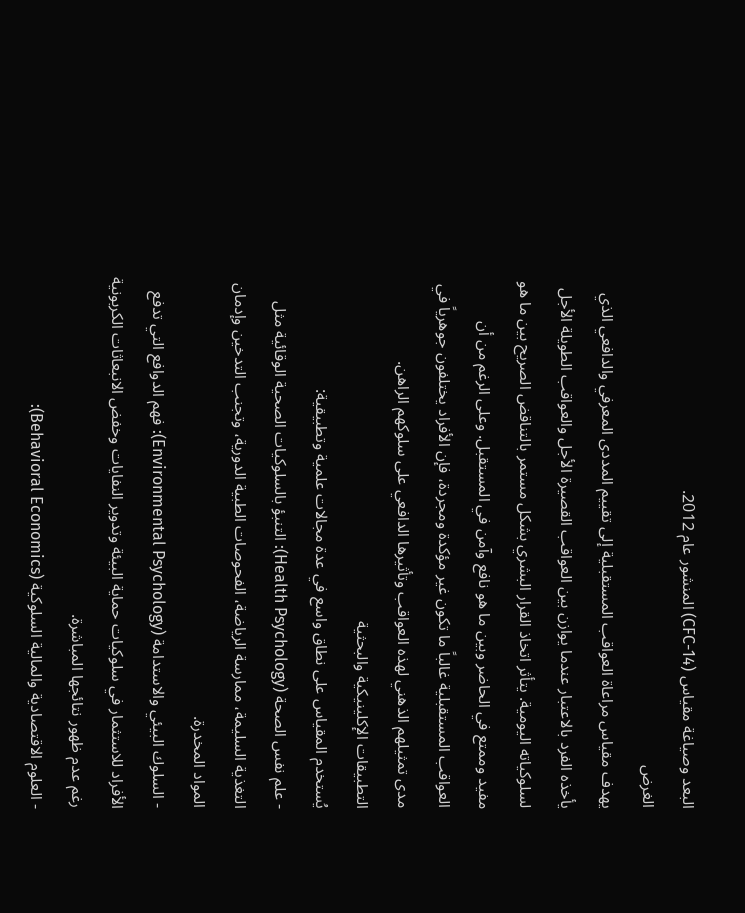البعد وصياغة مقياس (CFC-14) المنشور عام 2012.
الغرض
يهدف مقياس مراعاة العواقب المستقبلية إلى تقييم المددى المعرفي والدافعي الذي يأخذه الفرد بالاعتبار عندما يوازن بين العواقب القصيرة الأجل والعواقب الطويلة الأجل لسلوكياته اليومية. يتأثر اتخاذ القرار البشري بشكل مستمر بالتناقض الصريح بين ما هو مفيد وممتع في الحاضر وبين ما هو نافع وآمن في المستقبل. وعلى الرغم من أن العواقب المستقبلية غالباً ما تكون غير مؤكدة ومجردة، فإن الأفراد يختلفون جوهرياً في مدى تمثيلهم الذهني لهذه العواقب وتأثيرها الدافعي على سلوكهم الراهن.
التطبيقات الإكلينيكية والبحثية
يُستخدم المقياس على نطاق واسع في عدة مجالات علمية وتطبيقية:
- علم نفس الصحة (Health Psychology): التنبؤ بالسلوكيات الصحية الوقائية مثل التغذية السليمة، ممارسة الرياضة، الفحوصات الطبية الدورية، وتجنب التدخين وإدمان المواد المخدرة.
- السلوك البيئي والاستدامة (Environmental Psychology): فهم الدوافع التي تدفع الأفراد للاستثمار في سلوكيات حماية البيئة وتدوير النفايات وخفض الانبعاثات الكربونية رغم عدم ظهور نتائجها المباشرة.
- العلوم الاقتصادية والمالية السلوكية (Behavioral Economics):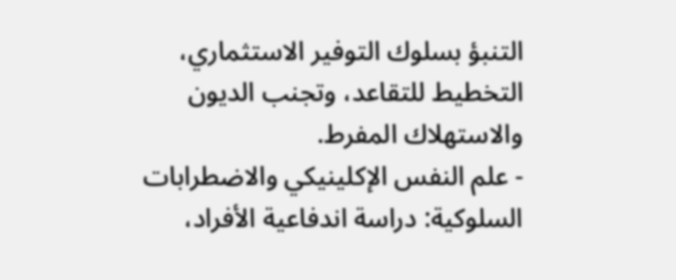التنبؤ بسلوك التوفير الاستثماري، التخطيط للتقاعد، وتجنب الديون والاستهلاك المفرط.
- علم النفس الإكلينيكي والاضطرابات السلوكية: دراسة اندفاعية الأفراد،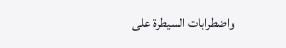واضطرابات السيطرة على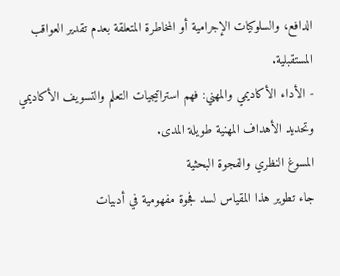الدافع، والسلوكيات الإجرامية أو المخاطرة المتعلقة بعدم تقدير العواقب المستقبلية.
- الأداء الأكاديمي والمهني: فهم استراتيجيات التعلم والتسويف الأكاديمي وتحديد الأهداف المهنية طويلة المدى.
المسوغ النظري والفجوة البحثية
جاء تطوير هذا المقياس لسد فجوة مفهومية في أدبيات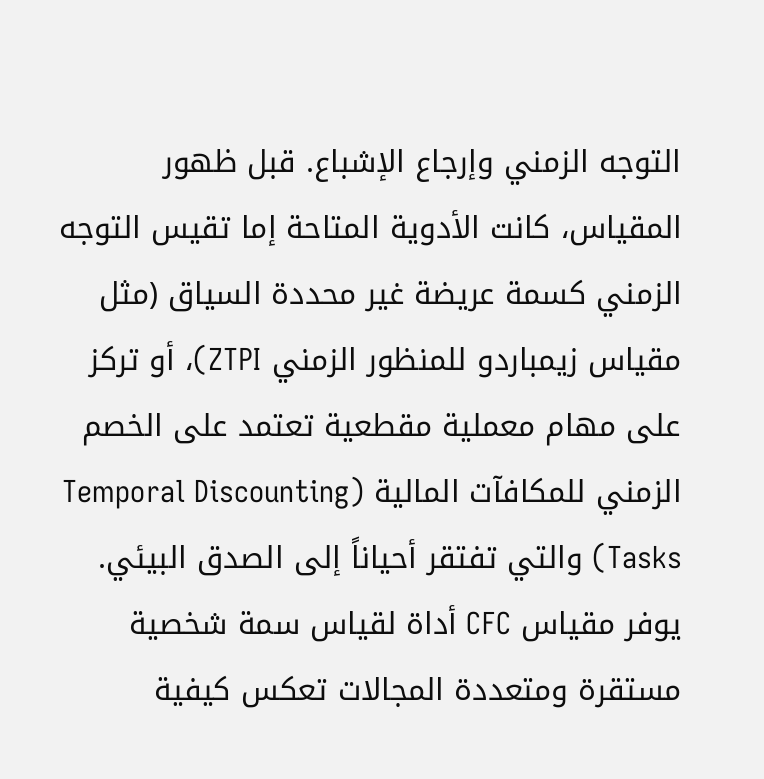التوجه الزمني وإرجاع الإشباع. قبل ظهور المقياس، كانت الأدوية المتاحة إما تقيس التوجه الزمني كسمة عريضة غير محددة السياق (مثل مقياس زيمباردو للمنظور الزمني ZTPI)، أو تركز على مهام معملية مقطعية تعتمد على الخصم الزمني للمكافآت المالية (Temporal Discounting Tasks) والتي تفتقر أحياناً إلى الصدق البيئي. يوفر مقياس CFC أداة لقياس سمة شخصية مستقرة ومتعددة المجالات تعكس كيفية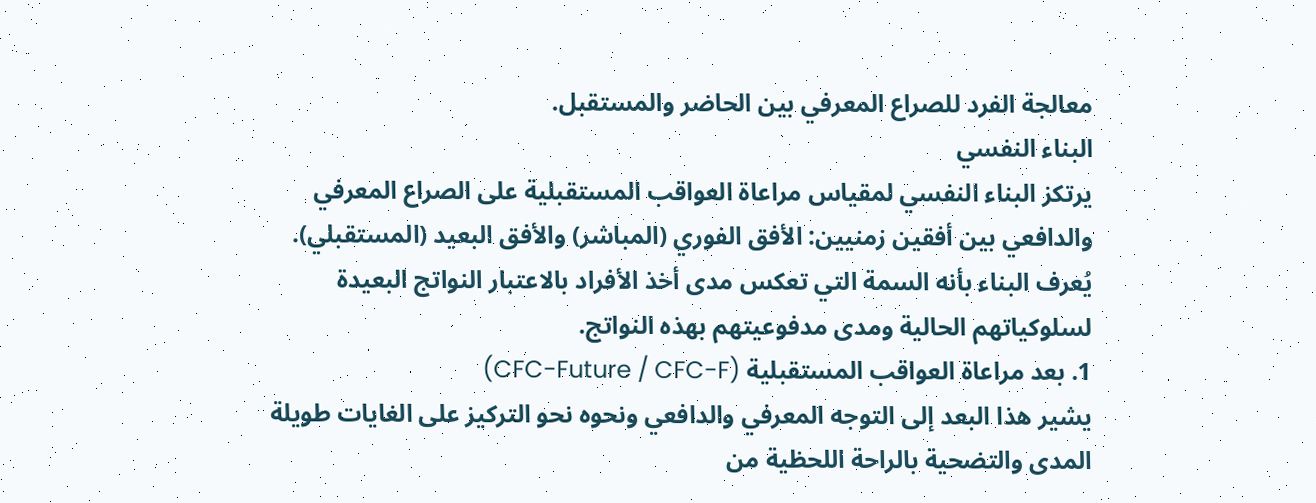معالجة الفرد للصراع المعرفي بين الحاضر والمستقبل.
البناء النفسي
يرتكز البناء النفسي لمقياس مراعاة العواقب المستقبلية على الصراع المعرفي والدافعي بين أفقين زمنيين: الأفق الفوري (المباشر) والأفق البعيد (المستقبلي). يُعرف البناء بأنه السمة التي تعكس مدى أخذ الأفراد بالاعتبار النواتج البعيدة لسلوكياتهم الحالية ومدى مدفوعيتهم بهذه النواتج.
1. بعد مراعاة العواقب المستقبلية (CFC-Future / CFC-F)
يشير هذا البعد إلى التوجه المعرفي والدافعي ونحوه نحو التركيز على الغايات طويلة المدى والتضحية بالراحة اللحظية من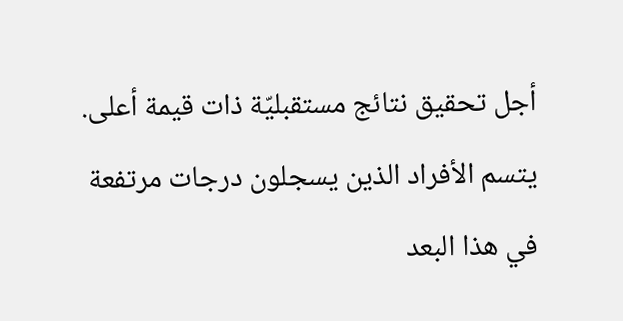أجل تحقيق نتائج مستقبليّة ذات قيمة أعلى. يتسم الأفراد الذين يسجلون درجات مرتفعة في هذا البعد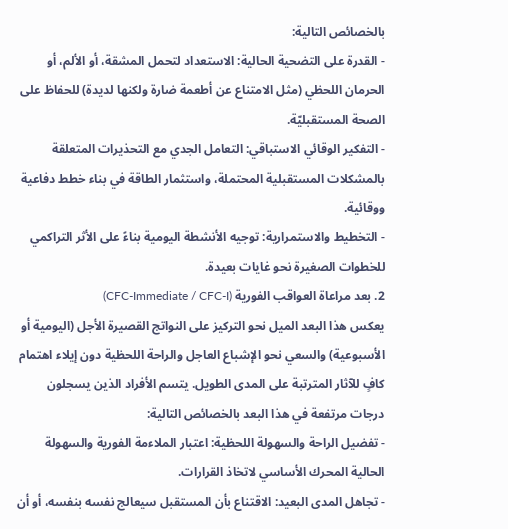بالخصائص التالية:
- القدرة على التضحية الحالية: الاستعداد لتحمل المشقة، أو الألم، أو الحرمان اللحظي (مثل الامتناع عن أطعمة ضارة ولكنها لديدة) للحفاظ على الصحة المستقبليّة.
- التفكير الوقائي الاستباقي: التعامل الجدي مع التحذيرات المتعلقة بالمشكلات المستقبلية المحتملة، واستثمار الطاقة في بناء خطط دفاعية ووقائية.
- التخطيط والاستمرارية: توجيه الأنشطة اليومية بناءً على الأثر التراكمي للخطوات الصغيرة نحو غايات بعيدة.
2. بعد مراعاة العواقب الفورية (CFC-Immediate / CFC-I)
يعكس هذا البعد الميل نحو التركيز على النواتج القصيرة الأجل (اليومية أو الأسبوعية) والسعي نحو الإشباع العاجل والراحة اللحظية دون إيلاء اهتمام كافٍ للآثار المترتبة على المدى الطويل. يتسم الأفراد الذين يسجلون درجات مرتفعة في هذا البعد بالخصائص التالية:
- تفضيل الراحة والسهولة اللحظية: اعتبار الملاءمة الفورية والسهولة الحالية المحرك الأساسي لاتخاذ القرارات.
- تجاهل المدى البعيد: الاقتناع بأن المستقبل سيعالج نفسه بنفسه، أو أن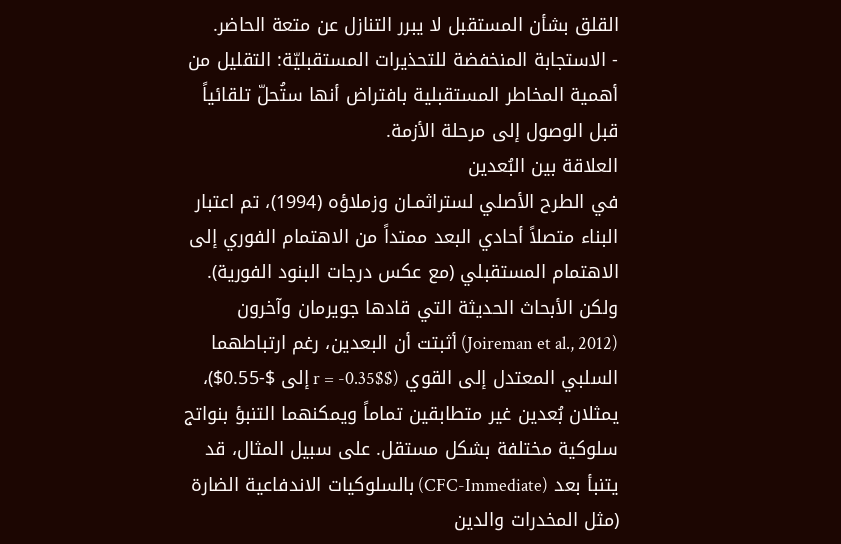القلق بشأن المستقبل لا يبرر التنازل عن متعة الحاضر.
- الاستجابة المنخفضة للتحذيرات المستقبليّة: التقليل من أهمية المخاطر المستقبلية بافتراض أنها ستُحلّ تلقائياً قبل الوصول إلى مرحلة الأزمة.
العلاقة بين البُعدين
في الطرح الأصلي لستراثمـان وزملاؤه (1994)، تم اعتبار البناء متصلاً أحادي البعد ممتداً من الاهتمام الفوري إلى الاهتمام المستقبلي (مع عكس درجات البنود الفورية). ولكن الأبحاث الحديثة التي قادها جويرمان وآخرون (Joireman et al., 2012) أثبتت أن البعدين، رغم ارتباطهما السلبي المعتدل إلى القوي ($r = -0.35$ إلى $-0.55$)، يمثلان بُعدين غير متطابقين تماماً ويمكنهما التنبؤ بنواتج سلوكية مختلفة بشكل مستقل. على سبيل المثال، قد يتنبأ بعد (CFC-Immediate) بالسلوكيات الاندفاعية الضارة (مثل المخدرات والدين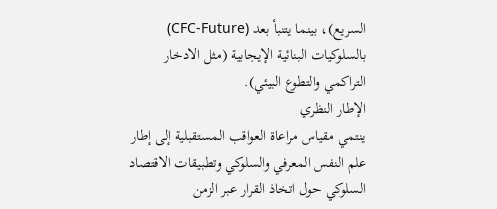السريع)، بينما يتنبأ بعد (CFC-Future) بالسلوكيات البنائية الإيجابية (مثل الادخار التراكمي والتطوع البيئي).
الإطار النظري
ينتمي مقياس مراعاة العواقب المستقبلية إلى إطار علم النفس المعرفي والسلوكي وتطبيقات الاقتصاد السلوكي حول اتخاذ القرار عبر الزمن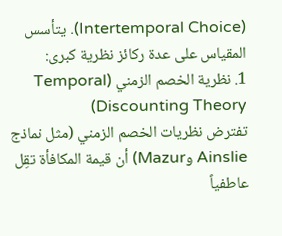(Intertemporal Choice). يتأسس المقياس على عدة ركائز نظرية كبرى:
1. نظرية الخصم الزمني (Temporal Discounting Theory)
تفترض نظريات الخصم الزمني (مثل نماذج Ainslie وMazur) أن قيمة المكافأة تقِل عاطفياً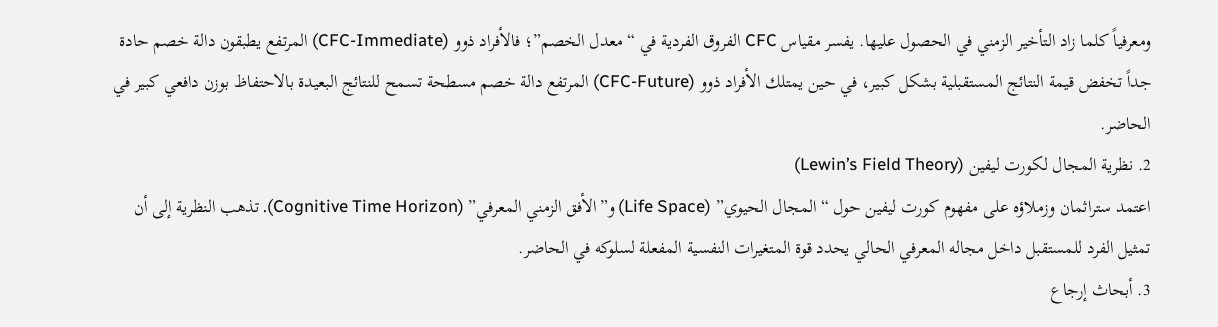ومعرفياً كلما زاد التأخير الزمني في الحصول عليها. يفسر مقياس CFC الفروق الفردية في “معدل الخصم”؛ فالأفراد ذوو (CFC-Immediate) المرتفع يطبقون دالة خصم حادة جداً تخفض قيمة النتائج المستقبلية بشكل كبير، في حين يمتلك الأفراد ذوو (CFC-Future) المرتفع دالة خصم مسطحة تسمح للنتائج البعيدة بالاحتفاظ بوزن دافعي كبير في الحاضر.
2. نظرية المجال لكورت ليفين (Lewin’s Field Theory)
اعتمد ستراثمان وزملاؤه على مفهوم كورت ليفين حول “المجال الحيوي” (Life Space) و”الأفق الزمني المعرفي” (Cognitive Time Horizon). تذهب النظرية إلى أن تمثيل الفرد للمستقبل داخل مجاله المعرفي الحالي يحدد قوة المتغيرات النفسية المفعلة لسلوكه في الحاضر.
3. أبحاث إرجاع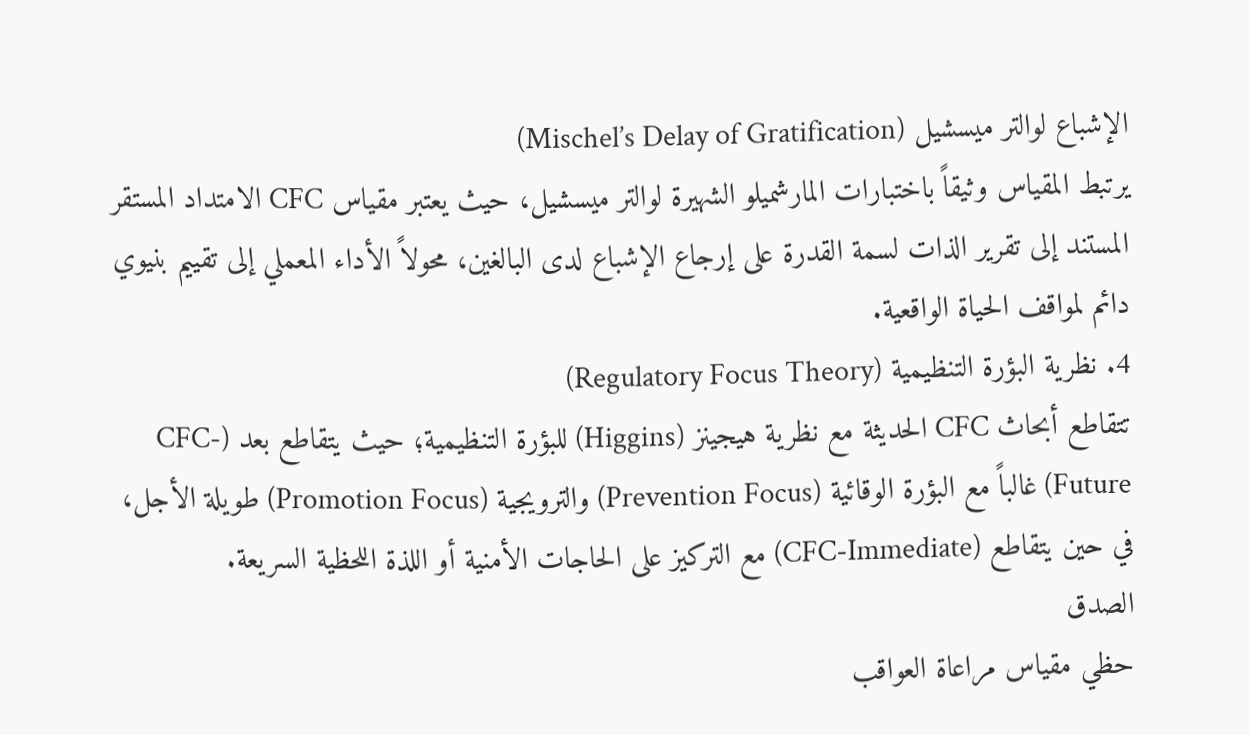الإشباع لوالتر ميسشيل (Mischel’s Delay of Gratification)
يرتبط المقياس وثيقاً باختبارات المارشميلو الشهيرة لوالتر ميسشيل، حيث يعتبر مقياس CFC الامتداد المستقر المستند إلى تقرير الذات لسمة القدرة على إرجاع الإشباع لدى البالغين، محولاً الأداء المعملي إلى تقييم بنيوي دائم لمواقف الحياة الواقعية.
4. نظرية البؤرة التنظيمية (Regulatory Focus Theory)
تتقاطع أبحاث CFC الحديثة مع نظرية هيجينز (Higgins) للبؤرة التنظيمية؛ حيث يتقاطع بعد (CFC-Future) غالباً مع البؤرة الوقائية (Prevention Focus) والترويجية (Promotion Focus) طويلة الأجل، في حين يتقاطع (CFC-Immediate) مع التركيز على الحاجات الأمنية أو اللذة اللحظية السريعة.
الصدق
حظي مقياس مراعاة العواقب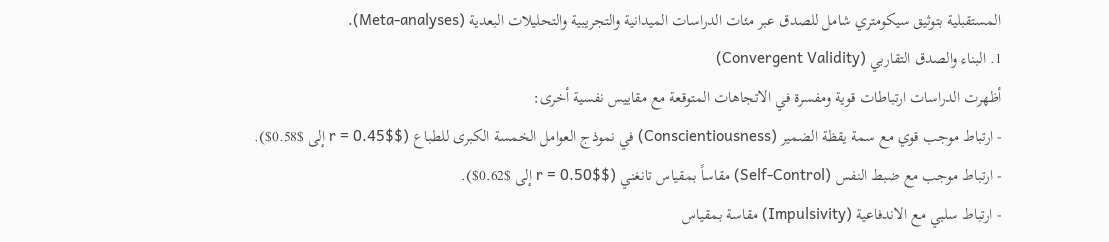المستقبلية بتوثيق سيكومتري شامل للصدق عبر مئات الدراسات الميدانية والتجريبية والتحليلات البعدية (Meta-analyses).
1. البناء والصدق التقاربي (Convergent Validity)
أظهرت الدراسات ارتباطات قوية ومفسرة في الاتجاهات المتوقعة مع مقاييس نفسية أخرى:
- ارتباط موجب قوي مع سمة يقظة الضمير (Conscientiousness) في نموذج العوامل الخمسة الكبرى للطباع ($r = 0.45$ إلى $0.58$).
- ارتباط موجب مع ضبط النفس (Self-Control) مقاساً بمقياس تانغني ($r = 0.50$ إلى $0.62$).
- ارتباط سلبي مع الاندفاعية (Impulsivity) مقاسة بمقياس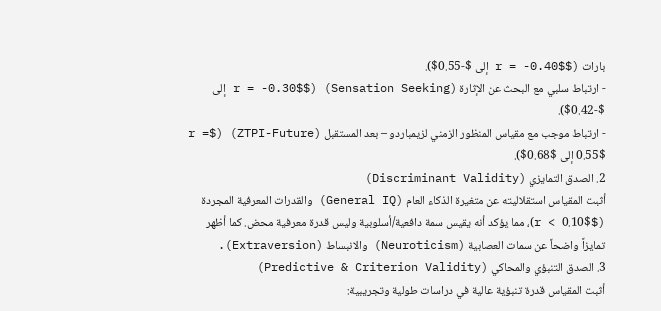بارات ($r = -0.40$ إلى $-0.55$).
- ارتباط سلبي مع البحث عن الإثارة (Sensation Seeking) ($r = -0.30$ إلى $-0.42$).
- ارتباط موجب مع مقياس المنظور الزمني لزيمباردو – بعد المستقبل (ZTPI-Future) ($r = 0.55$ إلى $0.68$).
2. الصدق التمايزي (Discriminant Validity)
أثبت المقياس استقلاليته عن متغيرة الذكاء العام (General IQ) والقدرات المعرفية المجردة ($r < 0.10$)، مما يؤكد أنه يقيس سمة دافعية/أسلوبية وليس قدرة معرفية محض. كما أظهر تمايزاً واضحاً عن سمات العصابية (Neuroticism) والانبساط (Extraversion).
3. الصدق التنبؤي والمحاكي (Predictive & Criterion Validity)
أثبت المقياس قدرة تنبؤية عالية في دراسات طولية وتجريبية: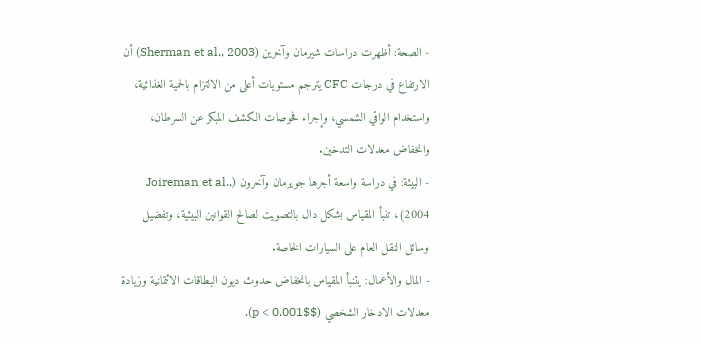- الصحة: أظهرت دراسات شيرمان وآخرين (Sherman et al., 2003) أن الارتفاع في درجات CFC يترجم مستويات أعلى من الالتزام بالحمية الغذائية، واستخدام الواقي الشمسي، وإجراء فحوصات الكشف المبكر عن السرطان، وانخفاض معدلات التدخين.
- البيئة: في دراسة واسعة أجرها جويرمان وآخرون (Joireman et al., 2004)، تنبأ المقياس بشكل دال بالتصويت لصالح القوانين البيئية، وتفضيل وسائل النقل العام على السيارات الخاصة.
- المال والأعمال: يتنبأ المقياس بانخفاض حدوث ديون البطاقات الائتمانية وزيادة معدلات الادخار الشخصي ($p < 0.001$).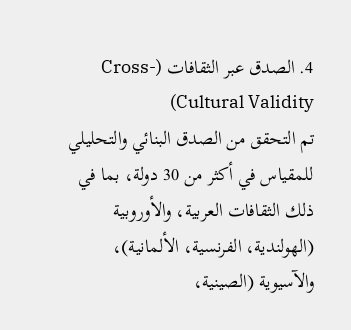4. الصدق عبر الثقافات (Cross-Cultural Validity)
تم التحقق من الصدق البنائي والتحليلي للمقياس في أكثر من 30 دولة، بما في ذلك الثقافات العربية، والأوروبية (الهولندية، الفرنسية، الألمانية)، والآسيوية (الصينية،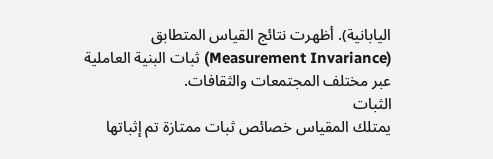اليابانية). أظهرت نتائج القياس المتطابق (Measurement Invariance) ثبات البنية العاملية عبر مختلف المجتمعات والثقافات.
الثبات
يمتلك المقياس خصائص ثبات ممتازة تم إثباتها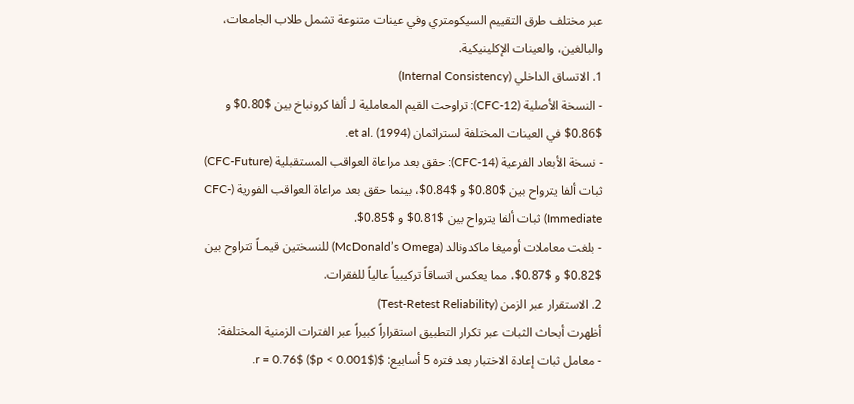عبر مختلف طرق التقييم السيكومتري وفي عينات متنوعة تشمل طلاب الجامعات، والبالغين، والعينات الإكلينيكية.
1. الاتساق الداخلي (Internal Consistency)
- النسخة الأصلية (CFC-12): تراوحت القيم المعاملية لـ ألفا كرونباخ بين $0.80$ و $0.86$ في العينات المختلفة لستراثمان et al. (1994).
- نسخة الأبعاد الفرعية (CFC-14): حقق بعد مراعاة العواقب المستقبلية (CFC-Future) ثبات ألفا يترواح بين $0.80$ و $0.84$، بينما حقق بعد مراعاة العواقب الفورية (CFC-Immediate) ثبات ألفا يترواح بين $0.81$ و $0.85$.
- بلغت معاملات أوميغا ماكدونالد (McDonald’s Omega) للنسختين قيمـاً تتراوح بين $0.82$ و $0.87$، مما يعكس اتساقاً تركيبياً عالياً للفقرات.
2. الاستقرار عبر الزمن (Test-Retest Reliability)
أظهرت أبحاث الثبات عبر تكرار التطبيق استقراراً كبيراً عبر الفترات الزمنية المختلفة:
- معامل ثبات إعادة الاختبار بعد فتره 5 أسابيع: $r = 0.76$ ($p < 0.001$).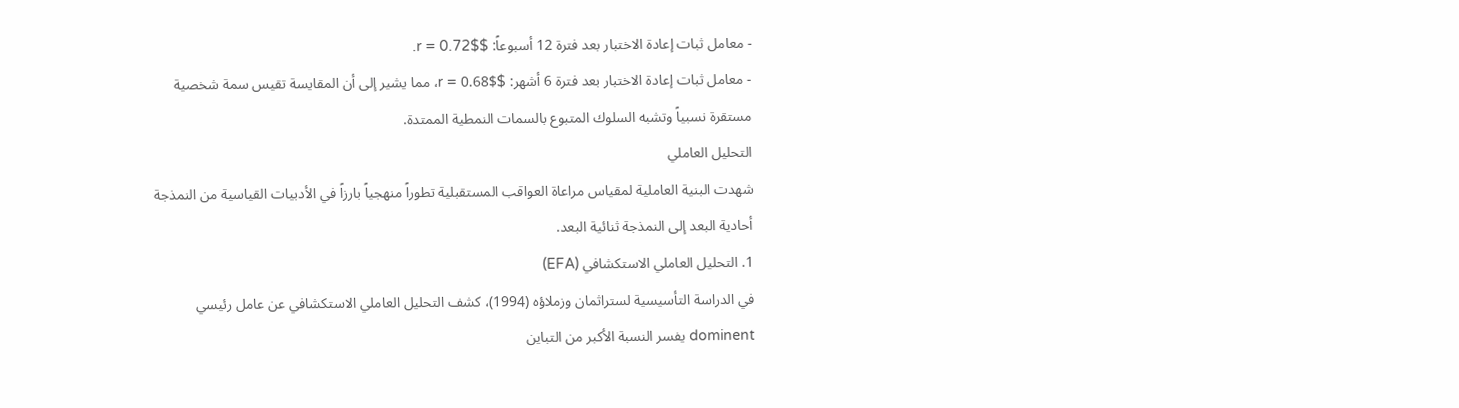- معامل ثبات إعادة الاختبار بعد فترة 12 أسبوعاً: $r = 0.72$.
- معامل ثبات إعادة الاختبار بعد فترة 6 أشهر: $r = 0.68$، مما يشير إلى أن المقايسة تقيس سمة شخصية مستقرة نسبياً وتشبه السلوك المتبوع بالسمات النمطية الممتدة.
التحليل العاملي
شهدت البنية العاملية لمقياس مراعاة العواقب المستقبلية تطوراً منهجياً بارزاً في الأدبيات القياسية من النمذجة أحادية البعد إلى النمذجة ثنائية البعد.
1. التحليل العاملي الاستكشافي (EFA)
في الدراسة التأسيسية لستراثمان وزملاؤه (1994)، كشف التحليل العاملي الاستكشافي عن عامل رئيسي dominent يفسر النسبة الأكبر من التباين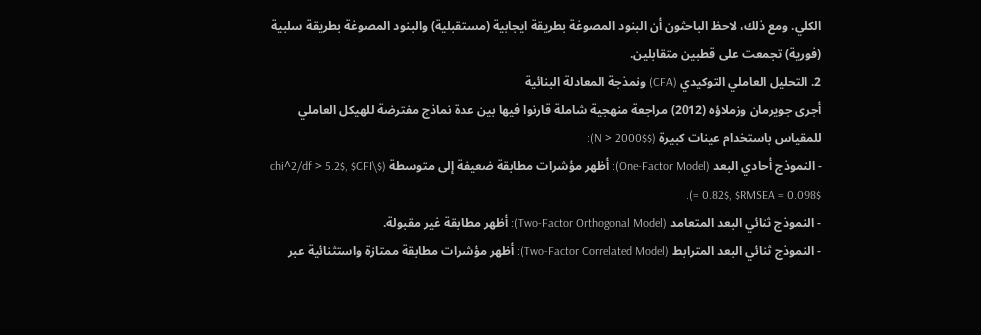الكلي. ومع ذلك، لاحظ الباحثون أن البنود المصوغة بطريقة ايجابية (مستقبلية) والبنود المصوغة بطريقة سلبية (فورية) تجمعت على قطبين متقابلين.
2. التحليل العاملي التوكيدي (CFA) ونمذجة المعادلة البنائية
أجرى جويرمان وزملاؤه (2012) مراجعة منهجية شاملة قارنوا فيها بين عدة نماذج مفترضة للهيكل العاملي للمقياس باستخدام عينات كبيرة ($N > 2000$):
- النموذج أحادي البعد (One-Factor Model): أظهر مؤشرات مطابقة ضعيفة إلى متوسطة ($\chi^2/df > 5.2$, $CFI = 0.82$, $RMSEA = 0.098$).
- النموذج ثنائي البعد المتعامد (Two-Factor Orthogonal Model): أظهر مطابقة غير مقبولة.
- النموذج ثنائي البعد المترابط (Two-Factor Correlated Model): أظهر مؤشرات مطابقة ممتازة واستثنائية عبر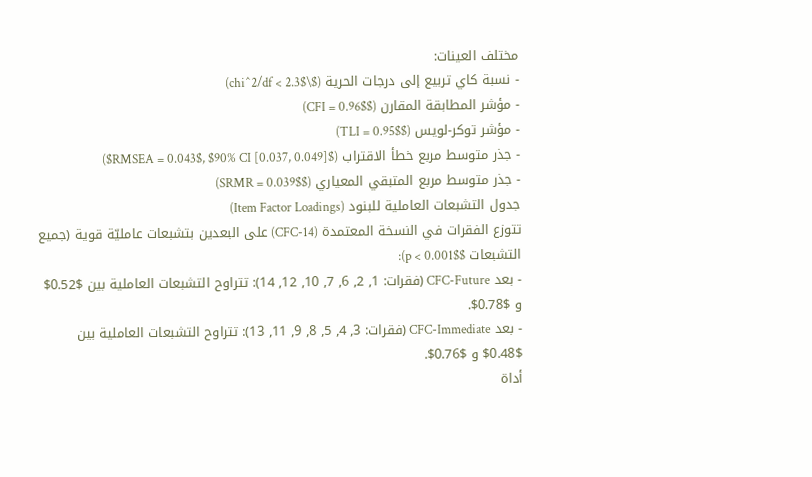مختلف العينات:
- نسبة كاي تربيع إلى درجات الحرية ($\chi^2/df < 2.3$)
- مؤشر المطابقة المقارن ($CFI = 0.96$)
- مؤشر توكر-لويس ($TLI = 0.95$)
- جذر متوسط مربع خطأ الاقتراب ($RMSEA = 0.043$, $90% CI [0.037, 0.049]$)
- جذر متوسط مربع المتبقي المعياري ($SRMR = 0.039$)
جدول التشبعات العاملية للبنود (Item Factor Loadings)
تتوزع الفقرات في النسخة المعتمدة (CFC-14) على البعدين بتشبعات عامليّة قوية (جميع التشبعات $p < 0.001$):
- بعد CFC-Future (فقرات: 1, 2, 6, 7, 10, 12, 14): تتراوح التشبعات العاملية بين $0.52$ و $0.78$.
- بعد CFC-Immediate (فقرات: 3, 4, 5, 8, 9, 11, 13): تتراوح التشبعات العاملية بين $0.48$ و $0.76$.
أداة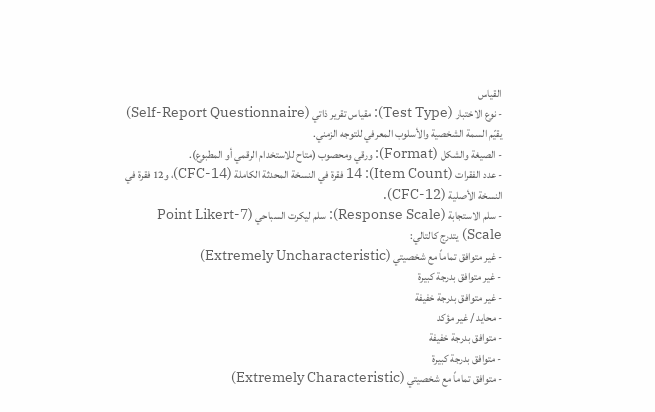القياس
- نوع الاختبار (Test Type): مقياس تقرير ذاتي (Self-Report Questionnaire) يقيّم السمة الشخصية والأسلوب المعرفي للتوجه الزمني.
- الصيغة والشكل (Format): ورقي ومحصوب (متاح للاستخدام الرقمي أو المطبوع).
- عدد الفقرات (Item Count): 14 فقرة في النسخة المحدثة الكاملة (CFC-14)، و12 فقرة في النسخة الأصلية (CFC-12).
- سلم الاستجابة (Response Scale): سلم ليكرت السباحي (7-Point Likert Scale) يتدرج كالتالي:
- غير متوافق تماماً مع شخصيتي (Extremely Uncharacteristic)
- غير متوافق بدرجة كبيرة
- غير متوافق بدرجة خفيفة
- محايد / غير مؤكد
- متوافق بدرجة خفيفة
- متوافق بدرجة كبيرة
- متوافق تماماً مع شخصيتي (Extremely Characteristic)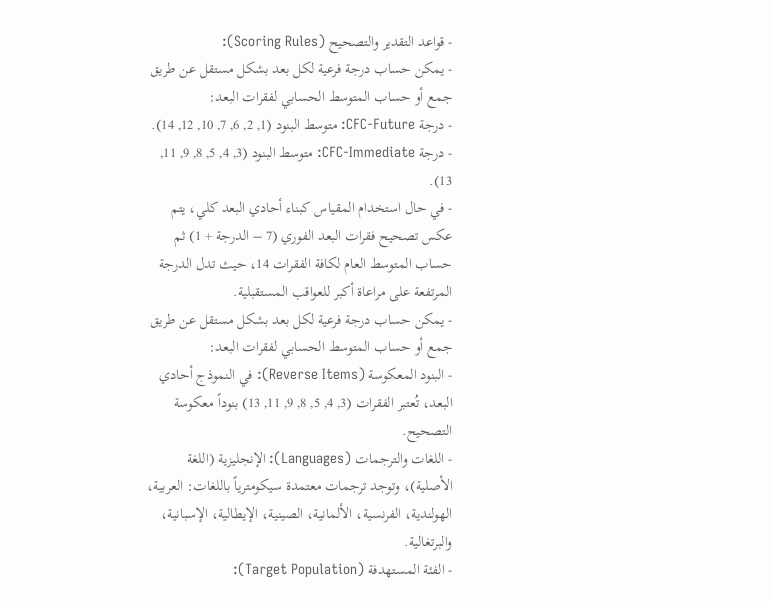- قواعد التقدير والتصحيح (Scoring Rules):
- يمكن حساب درجة فرعية لكل بعد بشكل مستقل عن طريق جمع أو حساب المتوسط الحسابي لفقرات البعد:
- درجة CFC-Future: متوسط البنود (1, 2, 6, 7, 10, 12, 14).
- درجة CFC-Immediate: متوسط البنود (3, 4, 5, 8, 9, 11, 13).
- في حال استخدام المقياس كبناء أحادي البعد كلي، يتم عكس تصحيح فقرات البعد الفوري (7 – الدرجة + 1) ثم حساب المتوسط العام لكافة الفقرات 14، حيث تدل الدرجة المرتفعة على مراعاة أكبر للعواقب المستقبلية.
- يمكن حساب درجة فرعية لكل بعد بشكل مستقل عن طريق جمع أو حساب المتوسط الحسابي لفقرات البعد:
- البنود المعكوسة (Reverse Items): في النموذج أحادي البعد، تُعتبر الفقرات (3, 4, 5, 8, 9, 11, 13) بنوداً معكوسة التصحيح.
- اللغات والترجمات (Languages): الإنجليزية (اللغة الأصلية)، وتوجد ترجمات معتمدة سيكومترياً باللغات: العربية، الهولندية، الفرنسية، الألمانية، الصينية، الإيطالية، الإسبانية، والبرتغالية.
- الفئة المستهدفة (Target Population):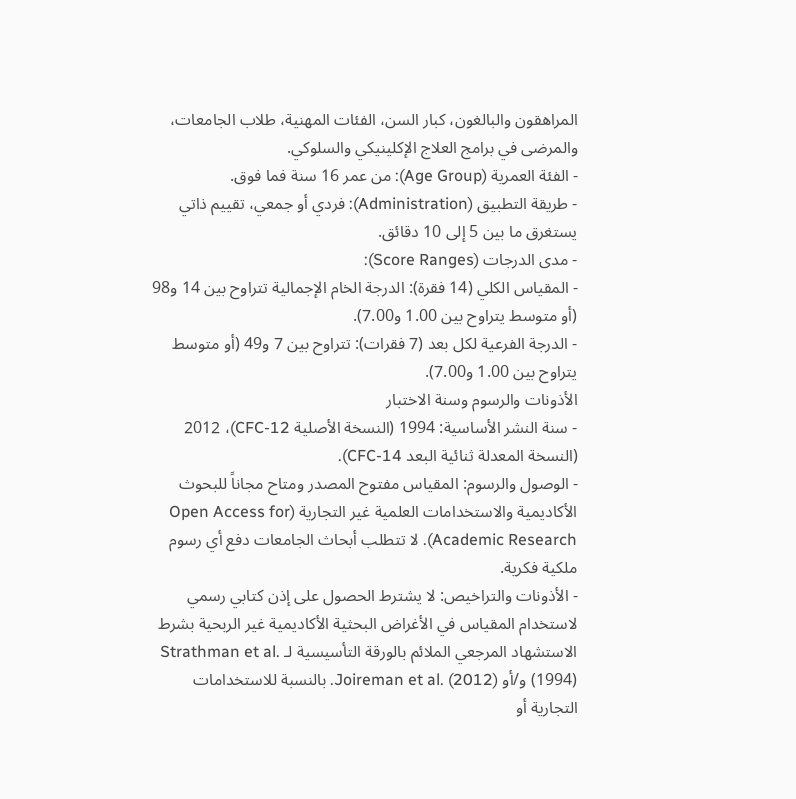المراهقون والبالغون، كبار السن، الفئات المهنية، طلاب الجامعات، والمرضى في برامج العلاج الإكلينيكي والسلوكي.
- الفئة العمرية (Age Group): من عمر 16 سنة فما فوق.
- طريقة التطبيق (Administration): فردي أو جمعي، تقييم ذاتي يستغرق ما بين 5 إلى 10 دقائق.
- مدى الدرجات (Score Ranges):
- المقياس الكلي (14 فقرة): الدرجة الخام الإجمالية تتراوح بين 14 و98 (أو متوسط يتراوح بين 1.00 و7.00).
- الدرجة الفرعية لكل بعد (7 فقرات): تتراوح بين 7 و49 (أو متوسط يتراوح بين 1.00 و7.00).
الأذونات والرسوم وسنة الاختبار
- سنة النشر الأساسية: 1994 (النسخة الأصلية CFC-12)، 2012 (النسخة المعدلة ثنائية البعد CFC-14).
- الوصول والرسوم: المقياس مفتوح المصدر ومتاح مجاناً للبحوث الأكاديمية والاستخدامات العلمية غير التجارية (Open Access for Academic Research). لا تتطلب أبحاث الجامعات دفع أي رسوم ملكية فكرية.
- الأذونات والتراخيص: لا يشترط الحصول على إذن كتابي رسمي لاستخدام المقياس في الأغراض البحثية الأكاديمية غير الربحية بشرط الاستشهاد المرجعي الملائم بالورقة التأسيسية لـ Strathman et al. (1994) و/أو Joireman et al. (2012). بالنسبة للاستخدامات التجارية أو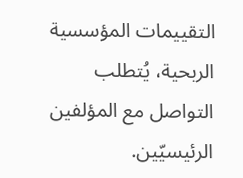التقييمات المؤسسية الربحية، يُتطلب التواصل مع المؤلفين الرئيسيّين.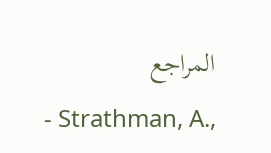المراجع
- Strathman, A.,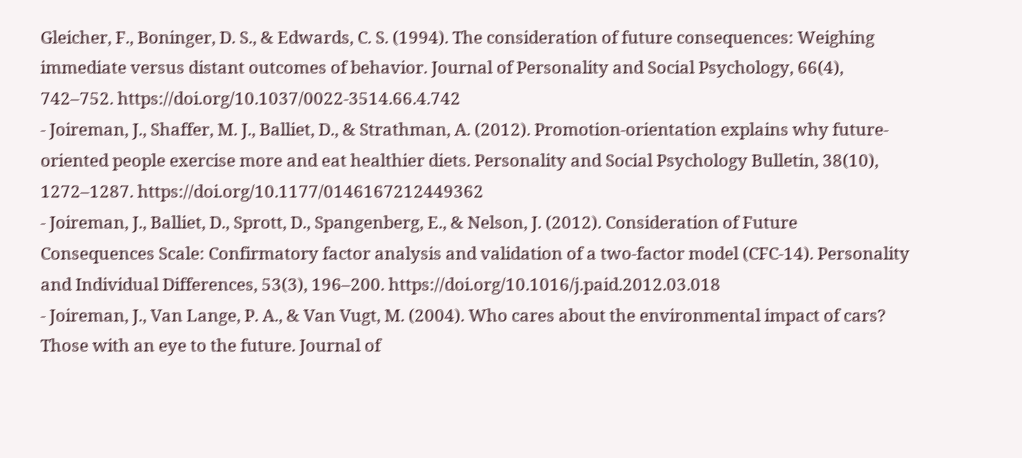Gleicher, F., Boninger, D. S., & Edwards, C. S. (1994). The consideration of future consequences: Weighing immediate versus distant outcomes of behavior. Journal of Personality and Social Psychology, 66(4), 742–752. https://doi.org/10.1037/0022-3514.66.4.742
- Joireman, J., Shaffer, M. J., Balliet, D., & Strathman, A. (2012). Promotion-orientation explains why future-oriented people exercise more and eat healthier diets. Personality and Social Psychology Bulletin, 38(10), 1272–1287. https://doi.org/10.1177/0146167212449362
- Joireman, J., Balliet, D., Sprott, D., Spangenberg, E., & Nelson, J. (2012). Consideration of Future Consequences Scale: Confirmatory factor analysis and validation of a two-factor model (CFC-14). Personality and Individual Differences, 53(3), 196–200. https://doi.org/10.1016/j.paid.2012.03.018
- Joireman, J., Van Lange, P. A., & Van Vugt, M. (2004). Who cares about the environmental impact of cars? Those with an eye to the future. Journal of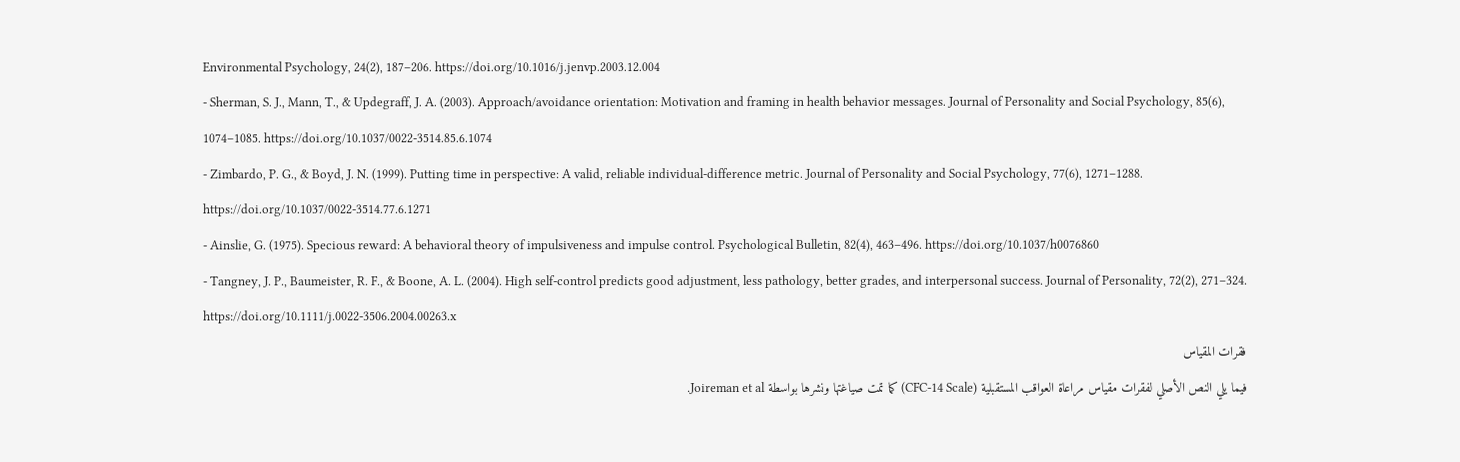Environmental Psychology, 24(2), 187–206. https://doi.org/10.1016/j.jenvp.2003.12.004
- Sherman, S. J., Mann, T., & Updegraff, J. A. (2003). Approach/avoidance orientation: Motivation and framing in health behavior messages. Journal of Personality and Social Psychology, 85(6), 1074–1085. https://doi.org/10.1037/0022-3514.85.6.1074
- Zimbardo, P. G., & Boyd, J. N. (1999). Putting time in perspective: A valid, reliable individual-difference metric. Journal of Personality and Social Psychology, 77(6), 1271–1288. https://doi.org/10.1037/0022-3514.77.6.1271
- Ainslie, G. (1975). Specious reward: A behavioral theory of impulsiveness and impulse control. Psychological Bulletin, 82(4), 463–496. https://doi.org/10.1037/h0076860
- Tangney, J. P., Baumeister, R. F., & Boone, A. L. (2004). High self-control predicts good adjustment, less pathology, better grades, and interpersonal success. Journal of Personality, 72(2), 271–324. https://doi.org/10.1111/j.0022-3506.2004.00263.x
فقرات المقياس
فيما يلي النص الأصلي لفقرات مقياس مراعاة العواقب المستقبلية (CFC-14 Scale) كما تمت صياغتها ونشرها بواسطة Joireman et al.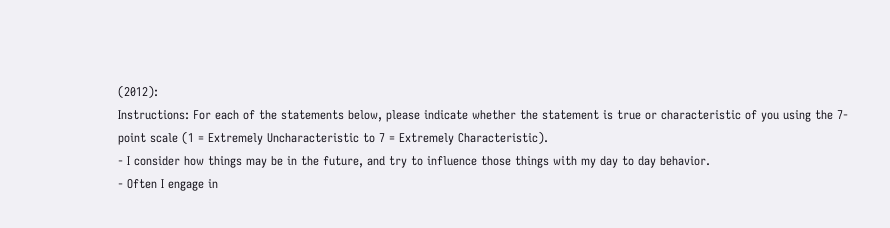(2012):
Instructions: For each of the statements below, please indicate whether the statement is true or characteristic of you using the 7-point scale (1 = Extremely Uncharacteristic to 7 = Extremely Characteristic).
- I consider how things may be in the future, and try to influence those things with my day to day behavior.
- Often I engage in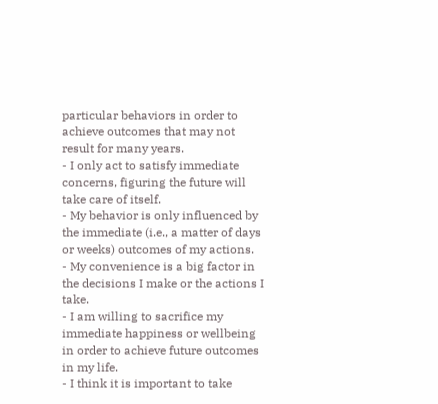particular behaviors in order to achieve outcomes that may not result for many years.
- I only act to satisfy immediate concerns, figuring the future will take care of itself.
- My behavior is only influenced by the immediate (i.e., a matter of days or weeks) outcomes of my actions.
- My convenience is a big factor in the decisions I make or the actions I take.
- I am willing to sacrifice my immediate happiness or wellbeing in order to achieve future outcomes in my life.
- I think it is important to take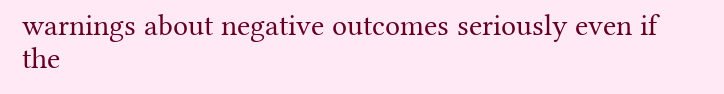warnings about negative outcomes seriously even if the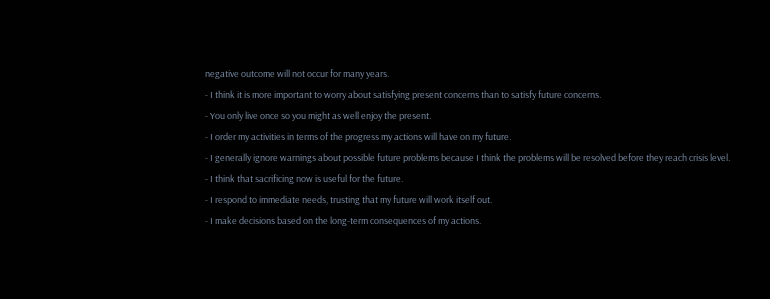negative outcome will not occur for many years.
- I think it is more important to worry about satisfying present concerns than to satisfy future concerns.
- You only live once so you might as well enjoy the present.
- I order my activities in terms of the progress my actions will have on my future.
- I generally ignore warnings about possible future problems because I think the problems will be resolved before they reach crisis level.
- I think that sacrificing now is useful for the future.
- I respond to immediate needs, trusting that my future will work itself out.
- I make decisions based on the long-term consequences of my actions.